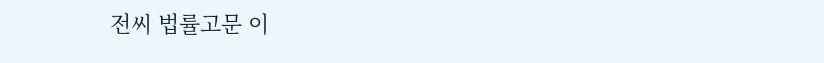전씨 법률고문 이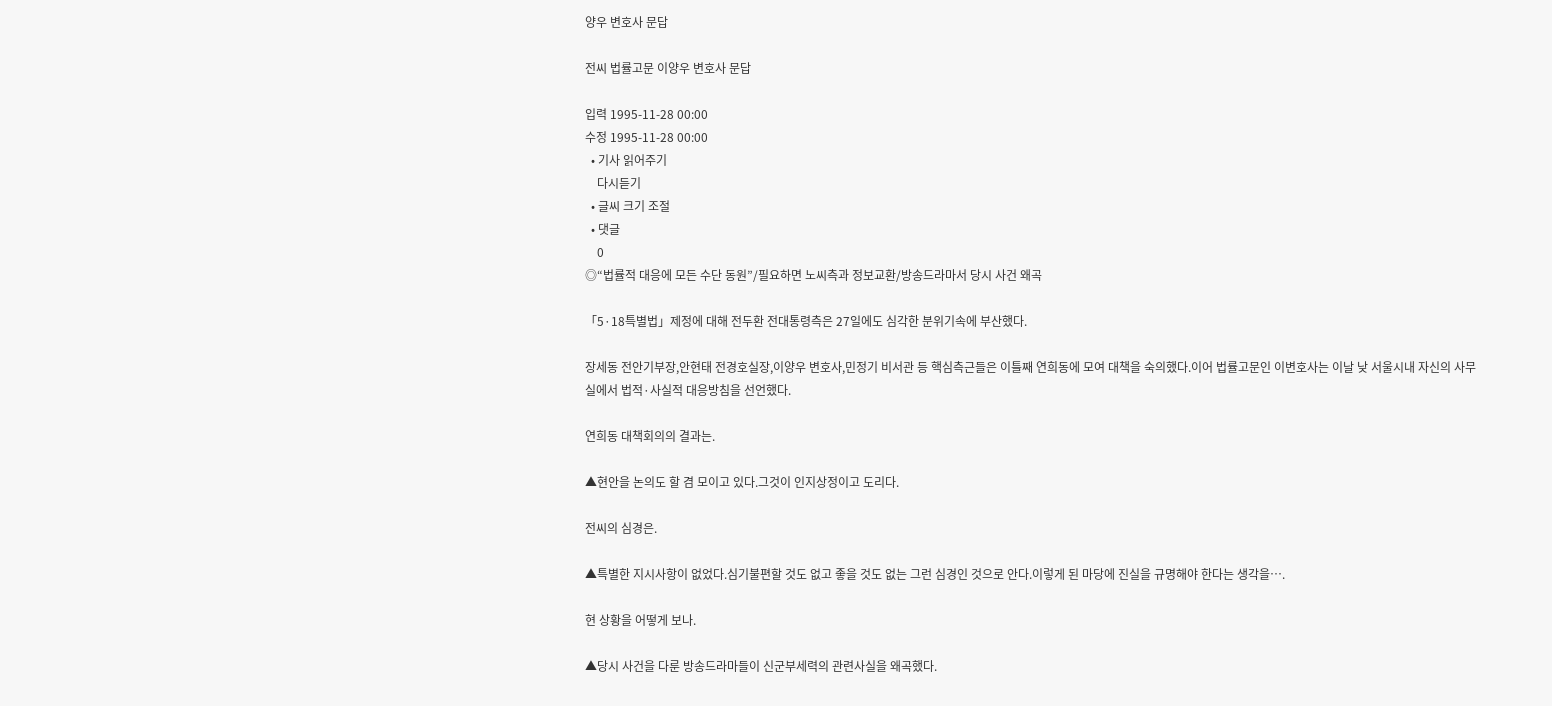양우 변호사 문답

전씨 법률고문 이양우 변호사 문답

입력 1995-11-28 00:00
수정 1995-11-28 00:00
  • 기사 읽어주기
    다시듣기
  • 글씨 크기 조절
  • 댓글
    0
◎“법률적 대응에 모든 수단 동원”/필요하면 노씨측과 정보교환/방송드라마서 당시 사건 왜곡

「5·18특별법」제정에 대해 전두환 전대통령측은 27일에도 심각한 분위기속에 부산했다.

장세동 전안기부장,안현태 전경호실장,이양우 변호사,민정기 비서관 등 핵심측근들은 이틀째 연희동에 모여 대책을 숙의했다.이어 법률고문인 이변호사는 이날 낮 서울시내 자신의 사무실에서 법적·사실적 대응방침을 선언했다.

연희동 대책회의의 결과는.

▲현안을 논의도 할 겸 모이고 있다.그것이 인지상정이고 도리다.

전씨의 심경은.

▲특별한 지시사항이 없었다.심기불편할 것도 없고 좋을 것도 없는 그런 심경인 것으로 안다.이렇게 된 마당에 진실을 규명해야 한다는 생각을….

현 상황을 어떻게 보나.

▲당시 사건을 다룬 방송드라마들이 신군부세력의 관련사실을 왜곡했다.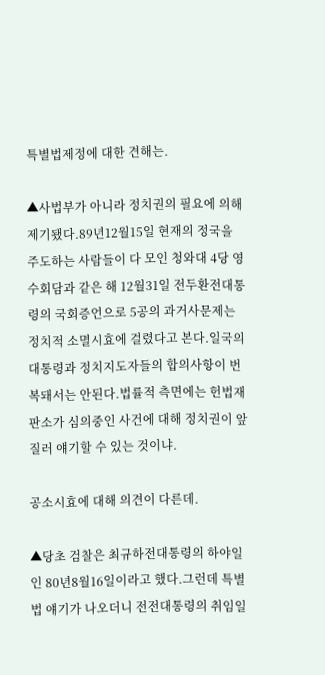특별법제정에 대한 견해는.

▲사법부가 아니라 정치권의 필요에 의해 제기됐다.89년12월15일 현재의 정국을 주도하는 사람들이 다 모인 청와대 4당 영수회담과 같은 해 12월31일 전두환전대통령의 국회증언으로 5공의 과거사문제는 정치적 소멸시효에 걸렸다고 본다.일국의 대통령과 정치지도자들의 합의사항이 번복돼서는 안된다.법률적 측면에는 헌법재판소가 심의중인 사건에 대해 정치권이 앞질러 얘기할 수 있는 것이냐.

공소시효에 대해 의견이 다른데.

▲당초 검찰은 최규하전대통령의 하야일인 80년8월16일이라고 했다.그런데 특별법 얘기가 나오더니 전전대통령의 취임일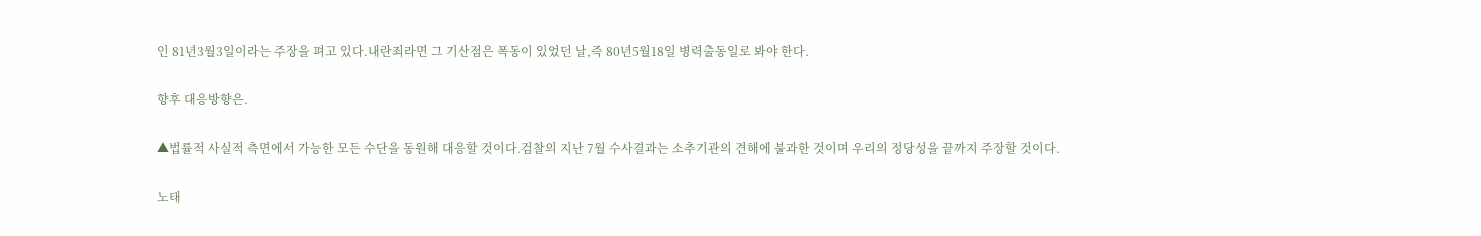인 81년3월3일이라는 주장을 펴고 있다.내란죄라면 그 기산점은 폭동이 있었던 날,즉 80년5월18일 병력출동일로 봐야 한다.

향후 대응방향은.

▲법률적 사실적 측면에서 가능한 모든 수단을 동원해 대응할 것이다.검찰의 지난 7월 수사결과는 소추기관의 견해에 불과한 것이며 우리의 정당성을 끝까지 주장할 것이다.

노태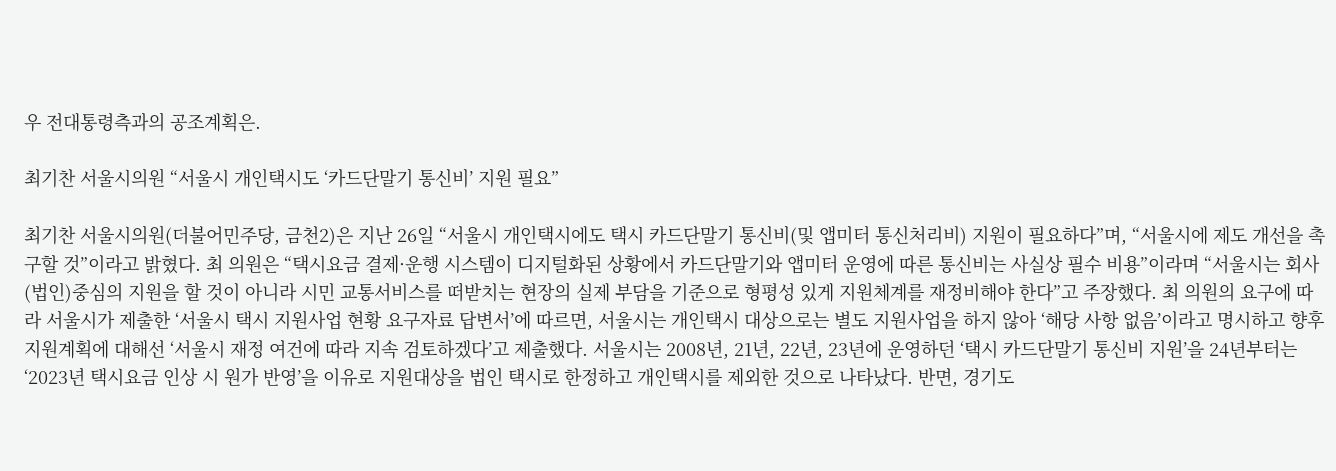우 전대통령측과의 공조계획은.

최기찬 서울시의원 “서울시 개인택시도 ‘카드단말기 통신비’ 지원 필요”

최기찬 서울시의원(더불어민주당, 금천2)은 지난 26일 “서울시 개인택시에도 택시 카드단말기 통신비(및 앱미터 통신처리비) 지원이 필요하다”며, “서울시에 제도 개선을 촉구할 것”이라고 밝혔다. 최 의원은 “택시요금 결제·운행 시스템이 디지털화된 상황에서 카드단말기와 앱미터 운영에 따른 통신비는 사실상 필수 비용”이라며 “서울시는 회사(법인)중심의 지원을 할 것이 아니라 시민 교통서비스를 떠받치는 현장의 실제 부담을 기준으로 형평성 있게 지원체계를 재정비해야 한다”고 주장했다. 최 의원의 요구에 따라 서울시가 제출한 ‘서울시 택시 지원사업 현황 요구자료 답변서’에 따르면, 서울시는 개인택시 대상으로는 별도 지원사업을 하지 않아 ‘해당 사항 없음’이라고 명시하고 향후 지원계획에 대해선 ‘서울시 재정 여건에 따라 지속 검토하겠다’고 제출했다. 서울시는 2008년, 21년, 22년, 23년에 운영하던 ‘택시 카드단말기 통신비 지원’을 24년부터는 ‘2023년 택시요금 인상 시 원가 반영’을 이유로 지원대상을 법인 택시로 한정하고 개인택시를 제외한 것으로 나타났다. 반면, 경기도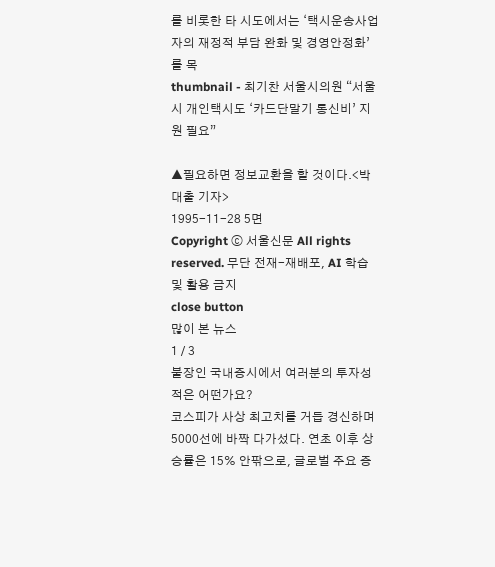를 비롯한 타 시도에서는 ‘택시운송사업자의 재정적 부담 완화 및 경영안정화’를 목
thumbnail - 최기찬 서울시의원 “서울시 개인택시도 ‘카드단말기 통신비’ 지원 필요”

▲필요하면 정보교환을 할 것이다.<박대출 기자>
1995-11-28 5면
Copyright ⓒ 서울신문 All rights reserved. 무단 전재-재배포, AI 학습 및 활용 금지
close button
많이 본 뉴스
1 / 3
불장인 국내증시에서 여러분의 투자성적은 어떤가요?
코스피가 사상 최고치를 거듭 경신하며 5000선에 바짝 다가섰다. 연초 이후 상승률은 15% 안팎으로, 글로벌 주요 증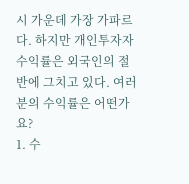시 가운데 가장 가파르다. 하지만 개인투자자 수익률은 외국인의 절반에 그치고 있다. 여러분의 수익률은 어떤가요?
1. 수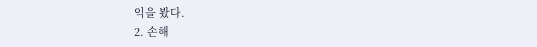익을 봤다.
2. 손해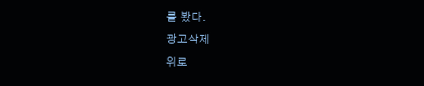를 봤다.
광고삭제
위로